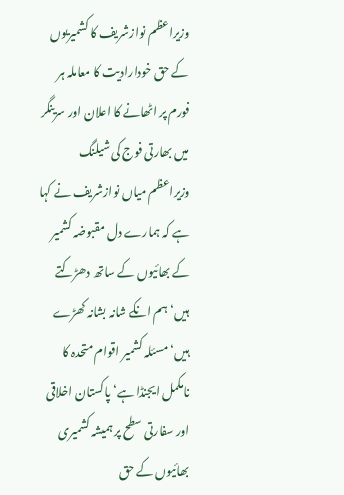وزیراعظم نوازشریف کا کشمیریوں کے حق خودارادیت کا معاملہ ہر فورم پر اٹھانے کا اعلان اور سرینگر میں بھارتی فوج کی شیلنگ
وزیراعظم میاں نوازشریف نے کہا ہے کہ ہمارے دل مقبوضہ کشمیر کے بھائیوں کے ساتھ دھڑکتے ہیں‘ ہم انکے شانہ بشانہ کھڑے ہیں‘ مسئلہ کشمیر اقوام متحدہ کا نامکمل ایجنڈا ہے‘ پاکستان اخلاقی اور سفارتی سطح پر ہمیشہ کشمیری بھائیوں کے حق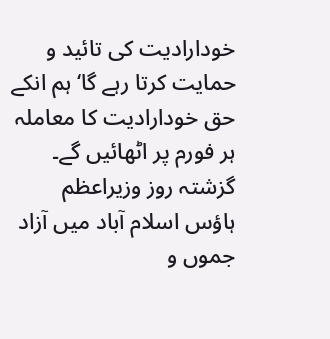خودارادیت کی تائید و حمایت کرتا رہے گا‘ ہم انکے حق خودارادیت کا معاملہ ہر فورم پر اٹھائیں گے۔ گزشتہ روز وزیراعظم ہاؤس اسلام آباد میں آزاد جموں و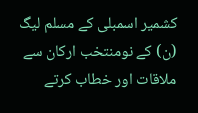کشمیر اسمبلی کے مسلم لیگ (ن) کے نومنتخب ارکان سے ملاقات اور خطاب کرتے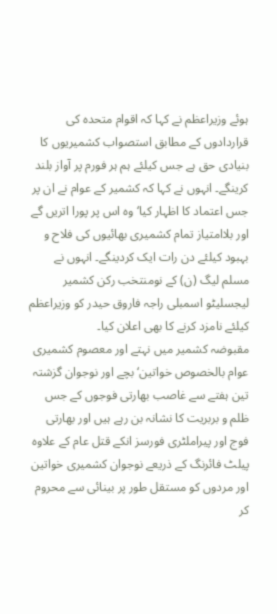ہوئے وزیراعظم نے کہا کہ اقوام متحدہ کی قراردادوں کے مطابق استصواب کشمیریوں کا بنیادی حق ہے جس کیلئے ہم ہر فورم پر آواز بلند کرینگے۔ انہوں نے کہا کہ کشمیر کے عوام نے ان پر جس اعتماد کا اظہار کیا‘ وہ اس پر پورا اتریں گے اور بلاامتیاز تمام کشمیری بھائیوں کی فلاح و بہبود کیلئے دن رات ایک کردینگے۔ انہوں نے مسلم لیگ (ن) کے نومنتخب رکن کشمیر لیجسلیٹو اسمبلی راجہ فاروق حیدر کو وزیراعظم کیلئے نامزد کرنے کا بھی اعلان کیا۔
مقبوضہ کشمیر میں نہتے اور معصوم کشمیری عوام بالخصوص خواتین‘ بچے اور نوجوان گزشتہ تین ہفتے سے غاصب بھارتی فوجوں کے جس ظلم و بربریت کا نشانہ بن رہے ہیں اور بھارتی فوج اور پیراملٹری فورسز انکے قتل عام کے علاوہ پیلٹ فائرنگ کے ذریعے نوجوان کشمیری خواتین اور مردوں کو مستقل طور پر بینائی سے محروم کر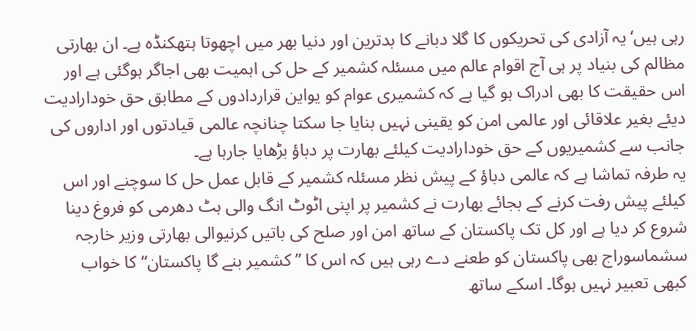رہی ہیں‘ یہ آزادی کی تحریکوں کا گلا دبانے کا بدترین اور دنیا بھر میں اچھوتا ہتھکنڈہ ہے۔ ان بھارتی مظالم کی بنیاد پر ہی آج اقوام عالم میں مسئلہ کشمیر کے حل کی اہمیت بھی اجاگر ہوگئی ہے اور اس حقیقت کا بھی ادراک ہو گیا ہے کہ کشمیری عوام کو یواین قراردادوں کے مطابق حق خودارادیت دیئے بغیر علاقائی اور عالمی امن کو یقینی نہیں بنایا جا سکتا چنانچہ عالمی قیادتوں اور اداروں کی جانب سے کشمیریوں کے حق خودارادیت کیلئے بھارت پر دباؤ بڑھایا جارہا ہے۔
یہ طرفہ تماشا ہے کہ عالمی دباؤ کے پیش نظر مسئلہ کشمیر کے قابل عمل حل کا سوچنے اور اس کیلئے پیش رفت کرنے کے بجائے بھارت نے کشمیر پر اپنی اٹوٹ انگ والی ہٹ دھرمی کو فروغ دینا شروع کر دیا ہے اور کل تک پاکستان کے ساتھ امن اور صلح کی باتیں کرنیوالی بھارتی وزیر خارجہ سشماسوراج بھی پاکستان کو طعنے دے رہی ہیں کہ اس کا ”کشمیر بنے گا پاکستان“ کا خواب کبھی تعبیر نہیں ہوگا۔ اسکے ساتھ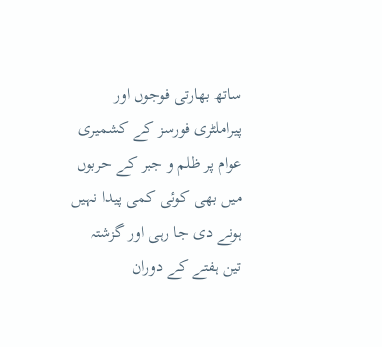ساتھ بھارتی فوجوں اور پیراملٹری فورسز کے کشمیری عوام پر ظلم و جبر کے حربوں میں بھی کوئی کمی پیدا نہیں ہونے دی جا رہی اور گزشتہ تین ہفتے کے دوران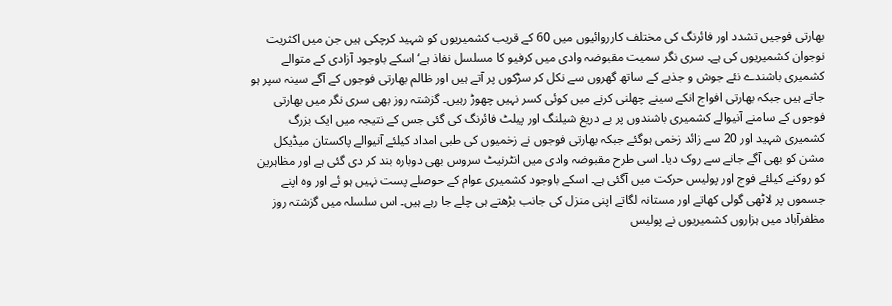بھارتی فوجیں تشدد اور فائرنگ کی مختلف کارروائیوں میں 60 کے قریب کشمیریوں کو شہید کرچکی ہیں جن میں اکثریت نوجوان کشمیریوں کی ہے۔ سری نگر سمیت مقبوضہ وادی میں کرفیو کا مسلسل نفاذ ہے‘ اسکے باوجود آزادی کے متوالے کشمیری باشندے نئے جوش و جذبے کے ساتھ گھروں سے نکل کر سڑکوں پر آتے ہیں اور ظالم بھارتی فوجوں کے آگے سینہ سپر ہو جاتے ہیں جبکہ بھارتی افواج انکے سینے چھلنی کرنے میں کوئی کسر نہیں چھوڑ رہیں۔ گزشتہ روز بھی سری نگر میں بھارتی فوجوں کے سامنے آنیوالے کشمیری باشندوں پر بے دریغ شیلنگ اور پیلٹ فائرنگ کی گئی جس کے نتیجہ میں ایک بزرگ کشمیری شہید اور 20 سے زائد زخمی ہوگئے جبکہ بھارتی فوجوں نے زخمیوں کی طبی امداد کیلئے آنیوالے پاکستان میڈیکل مشن کو بھی آگے جانے سے روک دیا۔ اسی طرح مقبوضہ وادی میں انٹرنیٹ سروس بھی دوبارہ بند کر دی گئی ہے اور مظاہرین کو روکنے کیلئے فوج اور پولیس حرکت میں آگئی ہے۔ اسکے باوجود کشمیری عوام کے حوصلے پست نہیں ہو ئے اور وہ اپنے جسموں پر لاٹھی گولی کھاتے اور مستانہ لگاتے اپنی منزل کی جانب بڑھتے ہی چلے جا رہے ہیں۔ اس سلسلہ میں گزشتہ روز مظفرآباد میں ہزاروں کشمیریوں نے پولیس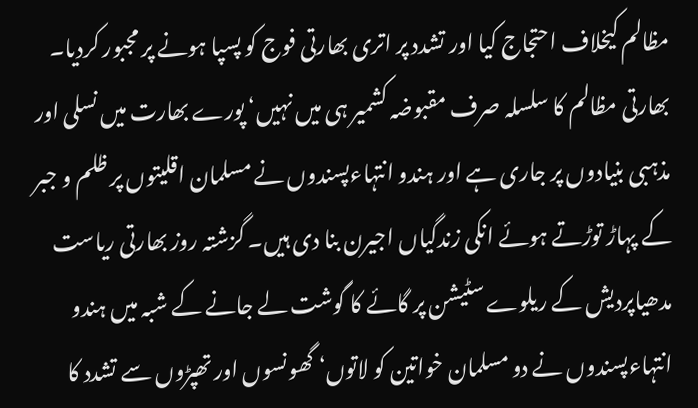مظالم کیخلاف احتجاج کیا اور تشدد پر اتری بھارتی فوج کو پسپا ہونے پر مجبور کردیا۔
بھارتی مظالم کا سلسلہ صرف مقبوضہ کشمیر ہی میں نہیں‘ پورے بھارت میں نسلی اور مذہبی بنیادوں پر جاری ہے اور ہندو انتہاءپسندوں نے مسلمان اقلیتوں پر ظلم و جبر کے پہاڑ توڑتے ہوئے انکی زندگیاں اجیرن بنا دی ہیں۔ گزشتہ روز بھارتی ریاست مدھیاپردیش کے ریلوے سٹیشن پر گائے کا گوشت لے جانے کے شبہ میں ہندو انتہاءپسندوں نے دو مسلمان خواتین کو لاتوں‘ گھونسوں اور تھپڑوں سے تشدد کا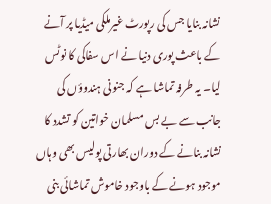نشانہ بنایا جس کی رپورٹ غیرملکی میڈیا پر آنے کے باعث پوری دنیا نے اس سفاکی کا نوٹس لیا۔ یہ طرفہ تماشا ہے کہ جنونی ہندوؤں کی جانب سے بے بس مسلمان خواتین کو تشدد کا نشانہ بنانے کے دوران بھارتی پولیس بھی وہاں موجود ہونے کے باوجود خاموش تماشائی بنی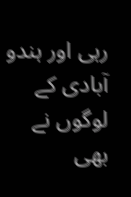رہی اور ہندو آبادی کے لوگوں نے بھی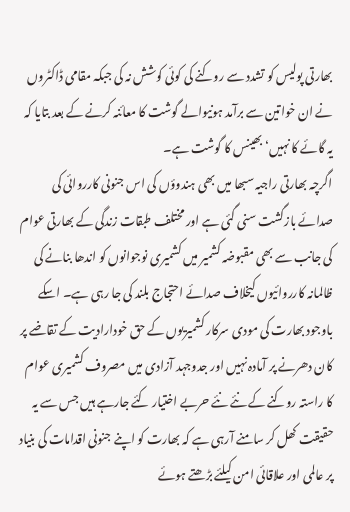بھارتی پولیس کو تشدد سے روکنے کی کوئی کوشش نہ کی جبکہ مقامی ڈاکٹروں نے ان خواتین سے برآمد ہونیوالے گوشت کا معائنہ کرنے کے بعد بتایا کہ یہ گائے کا نہیں‘ بھینس کا گوشت ہے۔
اگرچہ بھارتی راجیہ سبھا میں بھی ہندوؤں کی اس جنونی کارروائی کی صدائے بازگشت سنی گئی ہے اور مختلف طبقات زندگی کے بھارتی عوام کی جانب سے بھی مقبوضہ کشمیر میں کشمیری نوجوانوں کو اندھا بنانے کی ظالمانہ کارروائیوں کیخلاف صدائے احتجاج بلند کی جا رہی ہے۔ اسکے باوجود بھارت کی مودی سرکار کشمیریوں کے حق خودارادیت کے تقاضے پر کان دھرنے پر آمادہ نہیں اور جدوجہد آزادی میں مصروف کشمیری عوام کا راستہ روکنے کے نئے نئے حربے اختیار کئے جارہے ہیں جس سے یہ حقیقت کھل کر سامنے آرہی ہے کہ بھارت کو اپنے جنونی اقدامات کی بنیاد پر عالمی اور علاقائی امن کیلئے بڑھتے ہوئے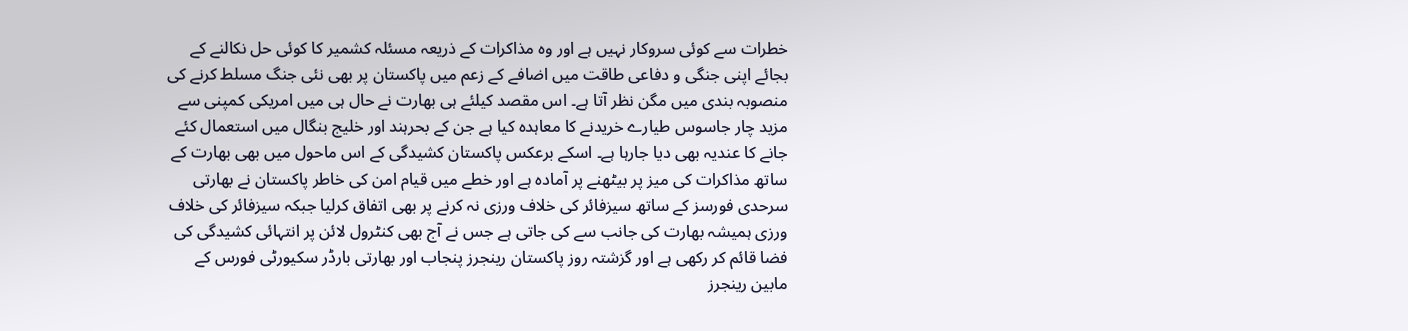خطرات سے کوئی سروکار نہیں ہے اور وہ مذاکرات کے ذریعہ مسئلہ کشمیر کا کوئی حل نکالنے کے بجائے اپنی جنگی و دفاعی طاقت میں اضافے کے زعم میں پاکستان پر بھی نئی جنگ مسلط کرنے کی منصوبہ بندی میں مگن نظر آتا ہے۔ اس مقصد کیلئے ہی بھارت نے حال ہی میں امریکی کمپنی سے مزید چار جاسوس طیارے خریدنے کا معاہدہ کیا ہے جن کے بحرہند اور خلیج بنگال میں استعمال کئے جانے کا عندیہ بھی دیا جارہا ہے۔ اسکے برعکس پاکستان کشیدگی کے اس ماحول میں بھی بھارت کے ساتھ مذاکرات کی میز پر بیٹھنے پر آمادہ ہے اور خطے میں قیام امن کی خاطر پاکستان نے بھارتی سرحدی فورسز کے ساتھ سیزفائر کی خلاف ورزی نہ کرنے پر بھی اتفاق کرلیا جبکہ سیزفائر کی خلاف ورزی ہمیشہ بھارت کی جانب سے کی جاتی ہے جس نے آج بھی کنٹرول لائن پر انتہائی کشیدگی کی فضا قائم کر رکھی ہے اور گزشتہ روز پاکستان رینجرز پنجاب اور بھارتی بارڈر سکیورٹی فورس کے مابین رینجرز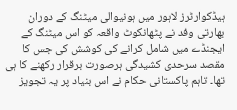ہیڈکوارٹرز لاہور میں ہونیوالی میٹنگ کے دوران بھارتی وفد نے پٹھانکوٹ واقعہ کو اس میٹنگ کے ایجنڈے میں شامل کرانے کی کوشش کی جس کا مقصد سرحدی کشیدگی ہرصورت برقرار رکھنے کا ہی تھا۔ تاہم پاکستانی حکام نے اس بنیاد پر یہ تجویز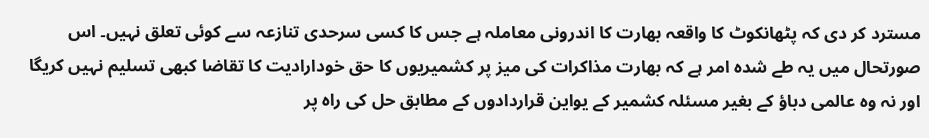مسترد کر دی کہ پٹھانکوٹ کا واقعہ بھارت کا اندرونی معاملہ ہے جس کا کسی سرحدی تنازعہ سے کوئی تعلق نہیں۔ اس صورتحال میں یہ طے شدہ امر ہے کہ بھارت مذاکرات کی میز پر کشمیریوں کا حق خودارادیت کا تقاضا کبھی تسلیم نہیں کریگا اور نہ وہ عالمی دباؤ کے بغیر مسئلہ کشمیر کے یواین قراردادوں کے مطابق حل کی راہ پر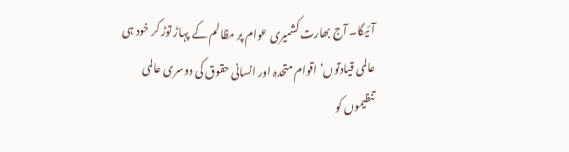آئیگا۔ آج بھارت کشمیری عوام پر مظالم کے پہاڑ توڑ کر خود ہی عالمی قیادتوں‘ اقوام متحدہ اور انسانی حقوق کی دوسری عالمی تنظیموں کو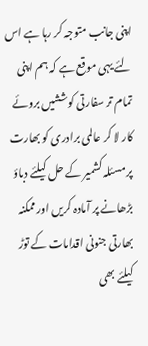اپنی جانب متوجہ کر رہا ہے اس لئے یہی موقع ہے کہ ہم اپنی تمام تر سفارتی کوششیں بروئے کار لا کر عالمی برادری کو بھارت پر مسئلہ کشمیر کے حل کیلئے دباؤ بڑھانے پر آمادہ کریں اور ممکنہ بھارتی جنونی اقدامات کے توڑ کیلئے بھی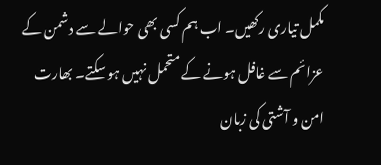مکمل تیاری رکھیں۔ اب ہم کسی بھی حوالے سے دشمن کے عزائم سے غافل ہونے کے متحمل نہیں ہو سکتے۔ بھارت امن و آشتی کی زبان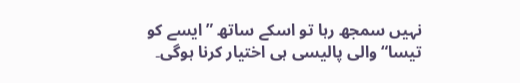نہیں سمجھ رہا تو اسکے ساتھ ”ایسے کو تیسا“ والی پالیسی ہی اختیار کرنا ہوگی۔